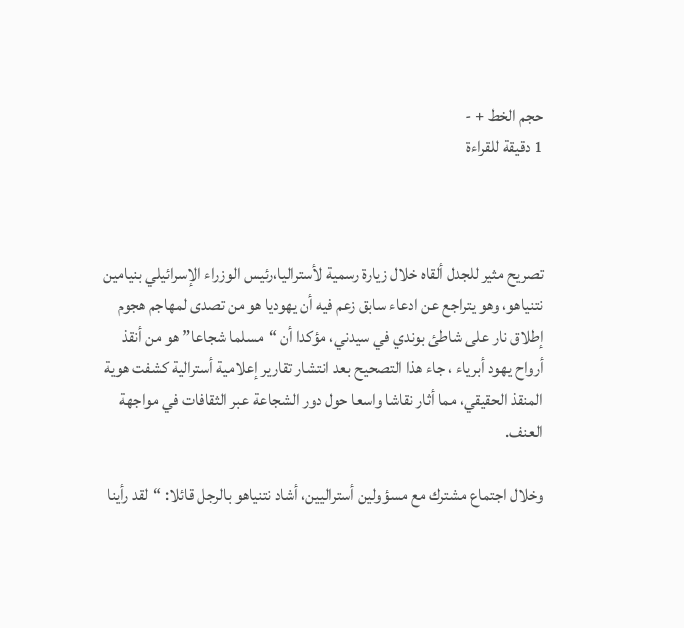حجم الخط + -
1 دقيقة للقراءة



تصريح مثير للجدل ألقاه خلال زيارة رسمية لأستراليا،رئيس الوزراء الإسرائيلي بنيامين نتنياهو، وهو يتراجع عن ادعاء سابق زعم فيه أن يهوديا هو من تصدى لمهاجم هجوم إطلاق نار على شاطئ بوندي في سيدني، مؤكدا أن “مسلما شجاعا” هو من أنقذ أرواح يهود أبرياء ، جاء هذا التصحيح بعد انتشار تقارير إعلامية أسترالية كشفت هوية المنقذ الحقيقي، مما أثار نقاشا واسعا حول دور الشجاعة عبر الثقافات في مواجهة العنف.

وخلال اجتماع مشترك مع مسؤولين أستراليين، أشاد نتنياهو بالرجل قائلا: “لقد رأينا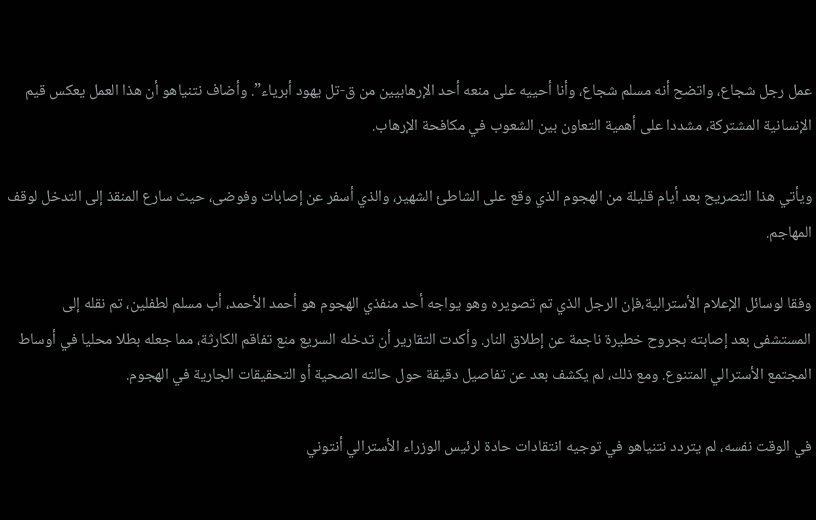عمل رجل شجاع، واتضح أنه مسلم شجاع، وأنا أحييه على منعه أحد الإرهابيين من ق-تل يهود أبرياء”. وأضاف نتنياهو أن هذا العمل يعكس قيم الإنسانية المشتركة، مشددا على أهمية التعاون بين الشعوب في مكافحة الإرهاب.

ويأتي هذا التصريح بعد أيام قليلة من الهجوم الذي وقع على الشاطئ الشهير، والذي أسفر عن إصابات وفوضى، حيث سارع المنقذ إلى التدخل لوقف المهاجم.

وفقا لوسائل الإعلام الأسترالية،فإن الرجل الذي تم تصويره وهو يواجه أحد منفذي الهجوم هو أحمد الأحمد، أب مسلم لطفلين، تم نقله إلى المستشفى بعد إصابته بجروح خطيرة ناجمة عن إطلاق النار. وأكدت التقارير أن تدخله السريع منع تفاقم الكارثة، مما جعله بطلا محليا في أوساط المجتمع الأسترالي المتنوع. ومع ذلك، لم يكشف بعد عن تفاصيل دقيقة حول حالته الصحية أو التحقيقات الجارية في الهجوم.

في الوقت نفسه، لم يتردد نتنياهو في توجيه انتقادات حادة لرئيس الوزراء الأسترالي أنتوني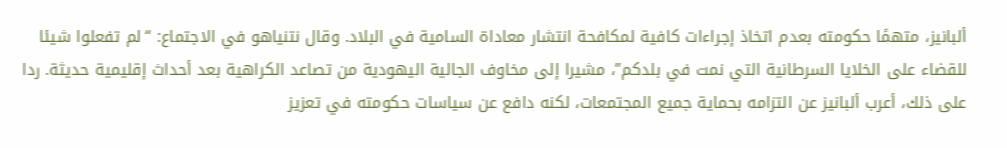ألبانيز، متهمًا حكومته بعدم اتخاذ إجراءات كافية لمكافحة انتشار معاداة السامية في البلاد. وقال نتنياهو في الاجتماع: “لم تفعلوا شيئا للقضاء على الخلايا السرطانية التي نمت في بلدكم”، مشيرا إلى مخاوف الجالية اليهودية من تصاعد الكراهية بعد أحداث إقليمية حديثة. ردا على ذلك، أعرب ألبانيز عن التزامه بحماية جميع المجتمعات، لكنه دافع عن سياسات حكومته في تعزيز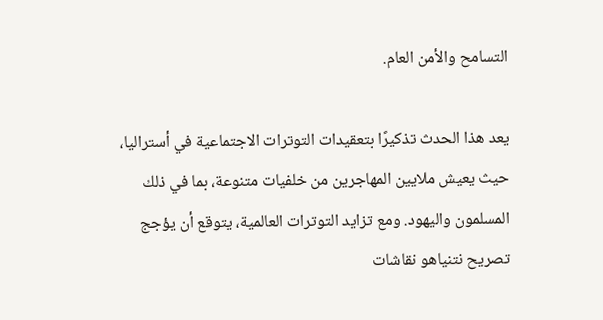التسامح والأمن العام.

يعد هذا الحدث تذكيرًا بتعقيدات التوترات الاجتماعية في أستراليا، حيث يعيش ملايين المهاجرين من خلفيات متنوعة، بما في ذلك المسلمون واليهود. ومع تزايد التوترات العالمية، يتوقع أن يؤجج تصريح نتنياهو نقاشات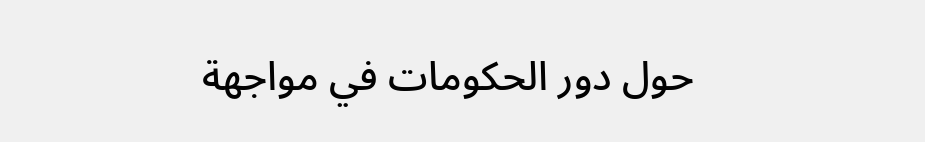حول دور الحكومات في مواجهة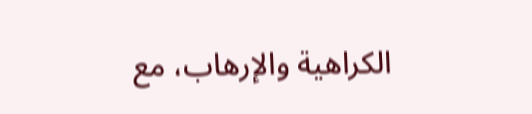الكراهية والإرهاب، مع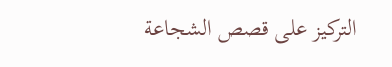التركيز على قصص الشجاعة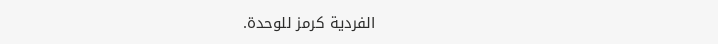الفردية كرمز للوحدة.